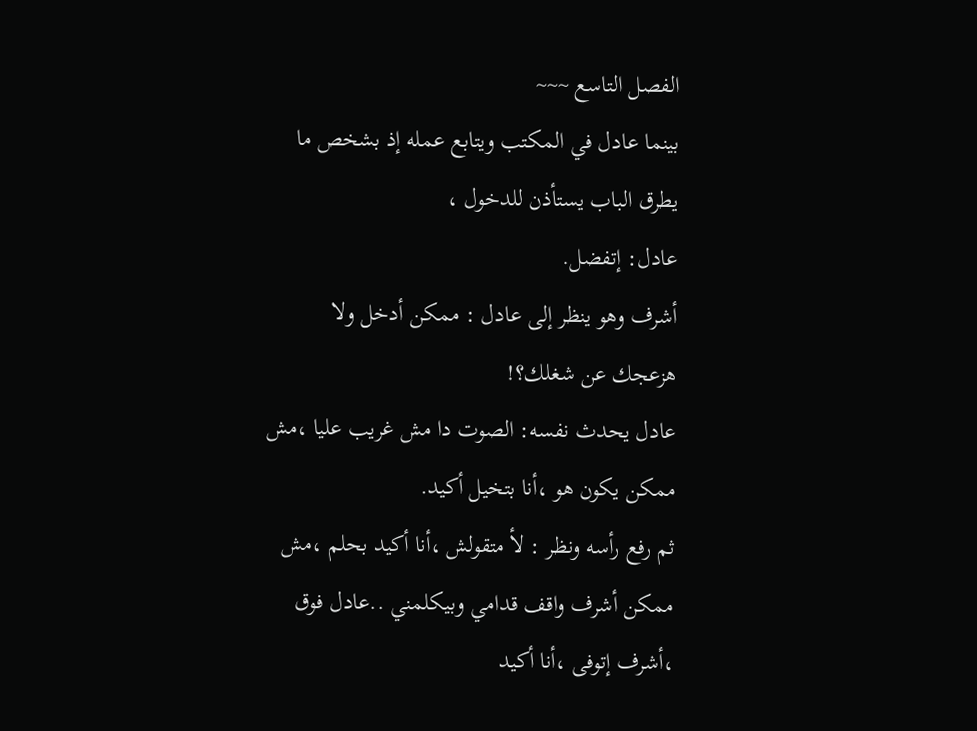الفصل التاسع ~~~
بينما عادل في المكتب ويتابع عمله إذ بشخص ما يطرق الباب يستأذن للدخول ،
عادل: إتفضل.
أشرف وهو ينظر إلى عادل : ممكن أدخل ولا هزعجك عن شغلك؟!
عادل يحدث نفسه: الصوت دا مش غريب عليا ،مش ممكن يكون هو ،أنا بتخيل أكيد.
ثم رفع رأسه ونظر : لأ متقولش ،أنا أكيد بحلم ،مش ممكن أشرف واقف قدامي وبيكلمني ..عادل فوق ،أشرف إتوفى ،أنا أكيد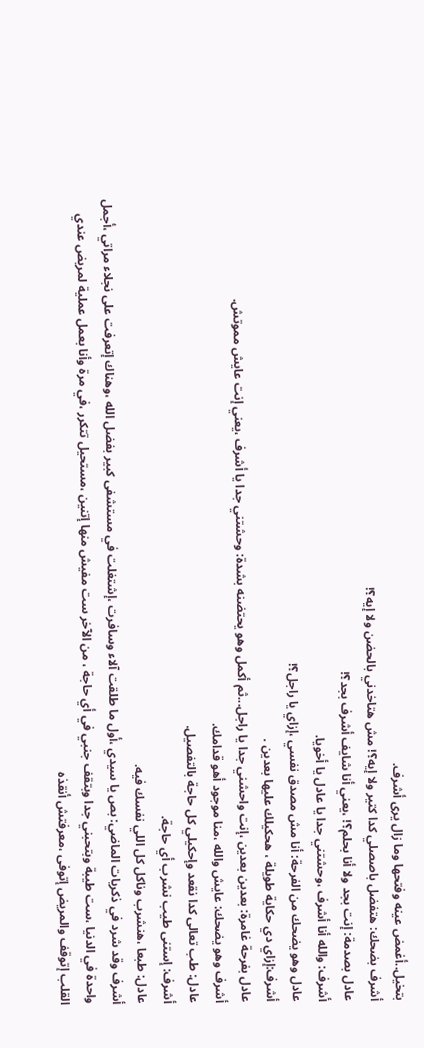بتخيل..أغمض عينه وفتحها وما زال يرى أشرف.
أشرف بضحك: هتفضل باصصلي كدا كتير ولا إيه؟! مش هتاخدني بالحضن ولا إيه؟!
عادل بصدمة: إنت بجد ولا أنا بحلم؟! ،يعني أنا شايف أشرف بجد؟!
أشرف: والله أنا أشرف ،وحشتني جدا يا عادل يا أخويا.
عادل وهو يضحك من الفرحة: أنا مش مصدق نفسي ،إزاي يا راجل؟!
أشرف:إزاي دي حكاية طويلة ، هحكيلك عليها بعدين .
عادل بفرحة غامرة: بعدين بعدين ،إنت واحشني جدا يا راجل...ثم أكمل وهو يحتضنه بشدة: وحشتني جدا يا أشرف ،يعني إنت عايش مموتش.
أشرف وهو يضحك: عايش والله ،منا موجود أهو قدامك.
عادل: طب تعالى كدا نقعد وإحكيلي كل حاجة بالتفصيل.
أشرف: إستنى طيب نشرب أي حاجة.
عادل: طبعا ،هنشرب وناكل كل اللي نفسك فيه.
أشرف وقد شرد في ذكريات الماضي: بص يا سيدي ،أول ما طلقت آلاء وسافرت ،إشتغلت في مستشفى كبير بفضل الله ،وهناك إتعرفت على نجلاء مراتي ،أجمل واحدة في الدنيا ،ست طيبة وبتحبني جدا وبتقف جنبي في أي حاجة ، من الآخر ست مفيش منها إتنين ،مستحيل تتكرر ،في مرة وأنا بعمل عملية لمريض عندي القلب إتوقف والمريض إتوفى ،معرفتش أنقذه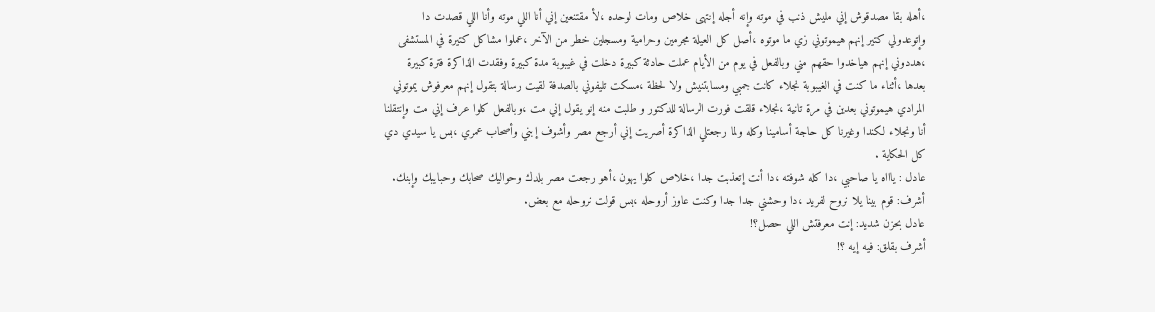،أهله بقا مصدقوش إني مليش ذنب في موته وإنه أجله إنتهى خلاص ومات لوحده ،لأ مقتنعين إني أنا اللي موته وأنا اللي قصدت دا وإتوعدولي كتير إنهم هيموتوني زي ما موتوه ،أصل كل العيلة مجرمين وحرامية ومسجلين خطر من الآخر ،عملوا مشاكل كتيرة في المستشفى ،هددوني إنهم هياخدوا حقهم مني وبالفعل في يوم من الأيام عملت حادثة كبيرة دخلت في غيبوبة مدة كبيرة وفقدت الذاكرة فترة كبيرة بعدها ،أثناء ما كنت في الغيبوبة نجلاء كانت جمبي ومسابتنيش ولا لحظة ،مسكت تليفوني بالصدفة لقيت رسالة بتقول إنهم معرفوش يموتوني المرادي هيموتوني بعدين في مرة تانية ،نجلاء قلقت فورت الرسالة للدكتور و طلبت منه إنو يقول إني مت ،وبالفعل كلوا عرف إني مت وإنتقلنا أنا ونجلاء لكندا وغيرنا كل حاجة أسامينا وكله ولما رجعتلي الذاكرة أصريت إني أرجع مصر وأشوف إبني وأصحاب عمري ،بس يا سيدي دي كل الحكاية .
عادل : ياااه يا صاحبي ،دا كله شوفته ،دا أنت إتعذبت جدا ،خلاص كلوا يهون ،أهو رجعت مصر بلدك وحواليك صحابك وحبايبك وإبنك.
أشرف: قوم بينا يلا نروح لفريد ،دا وحشني جدا جدا وكنت عاوز أروحله ،بس قولت نروحله مع بعض.
عادل بحزن شديد: إنت معرفتش اللي حصل؟!
أشرف بقلق: فيه إيه ؟!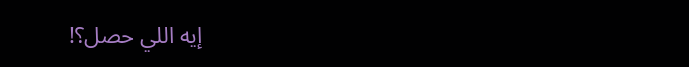إيه اللي حصل؟!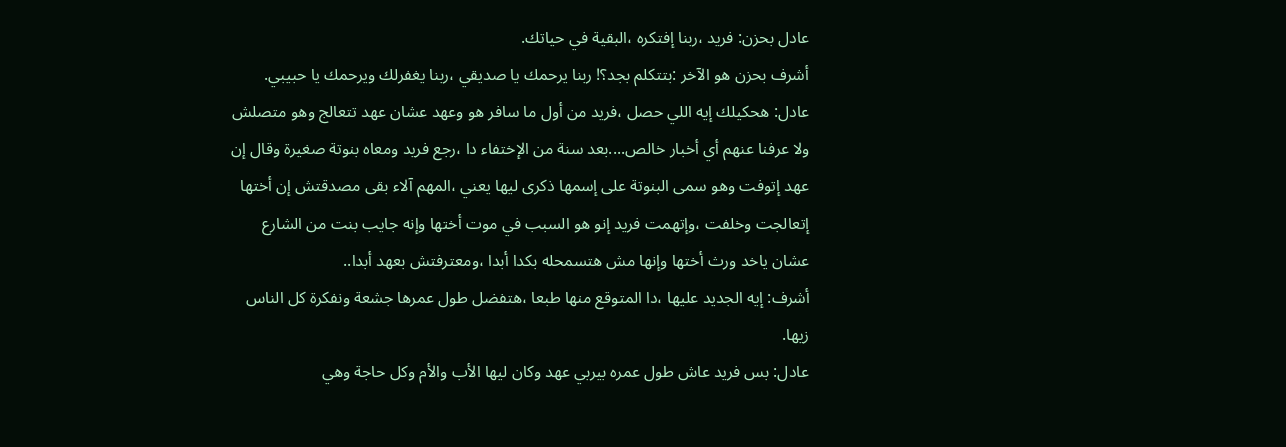عادل بحزن: فريد ،ربنا إفتكره ،البقية في حياتك.
أشرف بحزن هو الآخر :بتتكلم بجد؟! ربنا يرحمك يا صديقي ،ربنا يغفرلك ويرحمك يا حبيبي.
عادل: هحكيلك إيه اللي حصل ،فريد من أول ما سافر هو وعهد عشان عهد تتعالج وهو متصلش ولا عرفنا عنهم أي أخبار خالص....بعد سنة من الإختفاء دا ،رجع فريد ومعاه بنوتة صغيرة وقال إن عهد إتوفت وهو سمى البنوتة على إسمها ذكرى ليها يعني ،المهم آلاء بقى مصدقتش إن أختها إتعالجت وخلفت ،وإتهمت فريد إنو هو السبب في موت أختها وإنه جايب بنت من الشارع عشان ياخد ورث أختها وإنها مش هتسمحله بكدا أبدا ،ومعترفتش بعهد أبدا..
أشرف: إيه الجديد عليها ،دا المتوقع منها طبعا ،هتفضل طول عمرها جشعة ونفكرة كل الناس زيها.
عادل: بس فريد عاش طول عمره بيربي عهد وكان ليها الأب والأم وكل حاجة وهي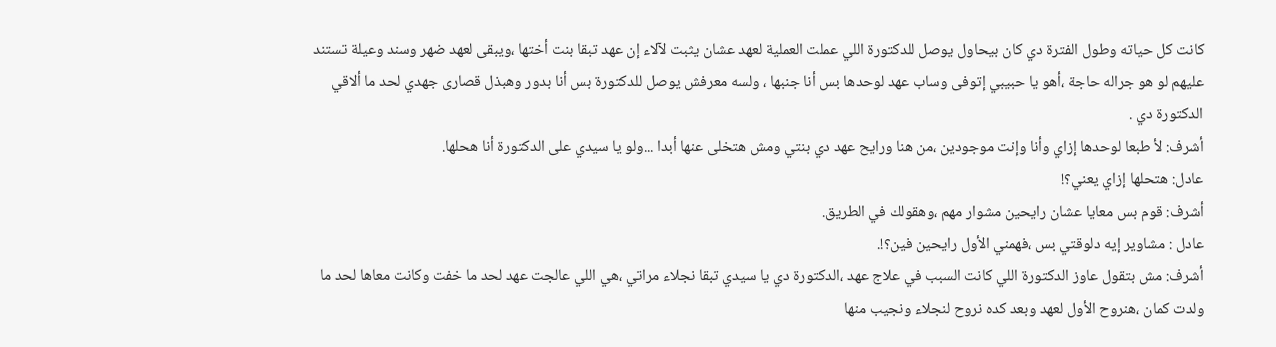كانت كل حياته وطول الفترة دي كان بيحاول يوصل للدكتورة اللي عملت العملية لعهد عشان يثبت لآلاء إن عهد تبقا بنت أختها ،ويبقى لعهد ضهر وسند وعيلة تستند عليهم لو هو جراله حاجة ،أهو يا حبيبي إتوفى وساب عهد لوحدها بس أنا جنبها ، ولسه معرفش يوصل للدكتورة بس أنا بدور وهبذل قصارى جهدي لحد ما ألاقي الدكتورة دي .
أشرف: لأ طبعا لوحدها إزاي وأنا وإنت موجودين ،من هنا ورايح عهد دي بنتي ومش هتخلى عنها أبدا ...ولو يا سيدي على الدكتورة أنا هحلها.
عادل: هتحلها إزاي يعني؟!
أشرف: قوم بس معايا عشان رايحين مشوار مهم ،وهقولك في الطريق.
عادل : مشاوير إيه دلوقتي بس ،فهمني الأول رايحين فين؟!.
أشرف: مش بتقول عاوز الدكتورة اللي كانت السبب في علاج عهد ،الدكتورة دي يا سيدي تبقا نجلاء مراتي ،هي اللي عالجت عهد لحد ما خفت وكانت معاها لحد ما ولدت كمان ،هنروح الأول لعهد وبعد كده نروح لنجلاء ونجيب منها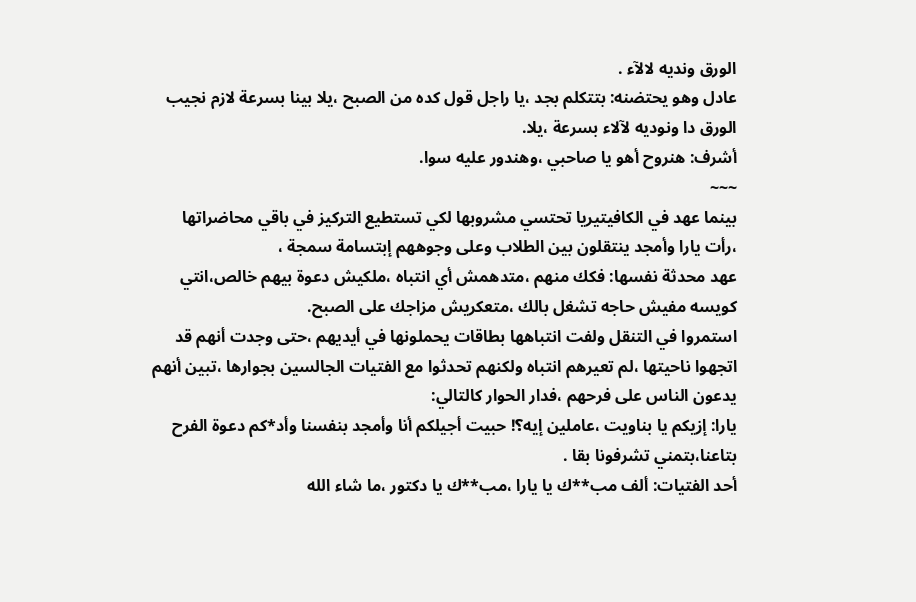الورق ونديه لالآء .
عادل وهو يحتضنه: بتتكلم بجد ،يا راجل قول كده من الصبح ،يلا بينا بسرعة لازم نجيب الورق دا ونوديه لآلاء بسرعة ،يلا.
أشرف: هنروح أهو يا صاحبي ،وهندور عليه سوا.
~~~
بينما عهد في الكافيتيريا تحتسي مشروبها لكي تستطيع التركيز في باقي محاضراتها ،رأت يارا وأمجد ينتقلون بين الطلاب وعلى وجوههم إبتسامة سمجة ،
عهد محدثة نفسها: فكك منهم ،متدهمش أي انتباه ،ملكيش دعوة بيهم خالص،انتي كويسه مفيش حاجه تشغل بالك ،متعكريش مزاجك على الصبح.
استمروا في التنقل ولفت انتباهها بطاقات يحملونها في أيديهم ،حتى وجدت أنهم قد اتجهوا ناحيتها ،لم تعيرهم انتباه ولكنهم تحدثوا مع الفتيات الجالسين بجوارها ،تبين أنهم يدعون الناس على فرحهم ،فدار الحوار كالتالي:
يارا: إزيكم يا بناويت ،عاملين إيه؟! حبيت أجيلكم أنا وأمجد بنفسنا وأد*كم دعوة الفرح بتاعنا،بتمني تشرفونا بقا .
أحد الفتيات: ألف مب**ك يا يارا ،مب**ك يا دكتور ،ما شاء الله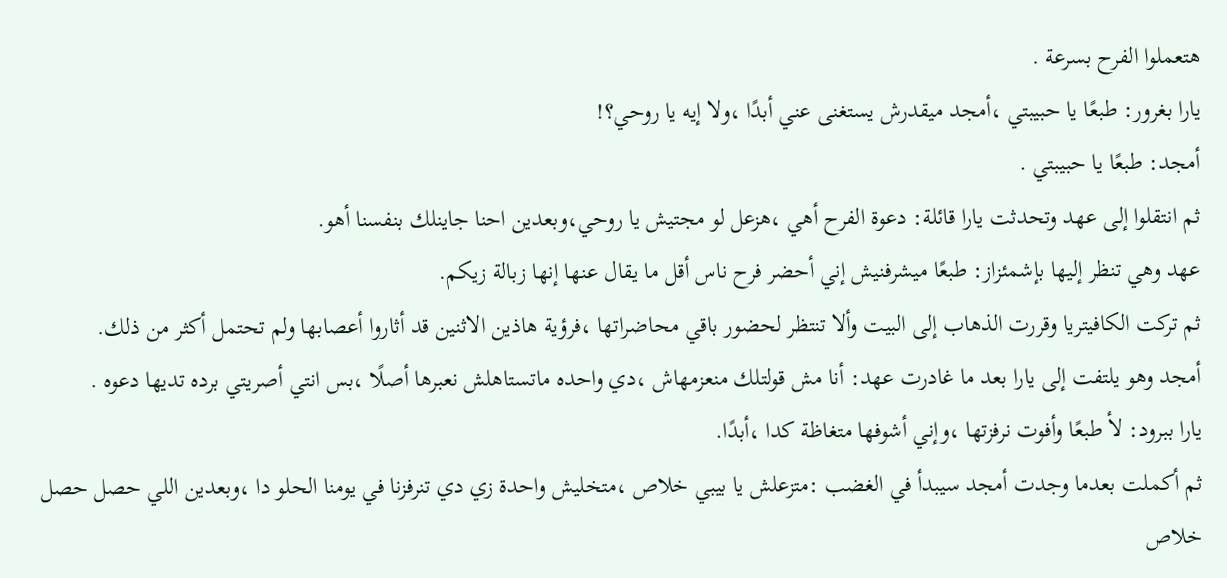هتعملوا الفرح بسرعة .
يارا بغرور: طبعًا يا حبيبتي ،أمجد ميقدرش يستغنى عني أبدًا ،ولا إيه يا روحي؟!
أمجد: طبعًا يا حبيبتي .
ثم انتقلوا إلى عهد وتحدثت يارا قائلة: دعوة الفرح أهي ،هزعل لو مجتيش يا روحي،وبعدين احنا جاينلك بنفسنا أهو.
عهد وهي تنظر إليها بإشمئزاز: طبعًا ميشرفنيش إني أحضر فرح ناس أقل ما يقال عنها إنها زبالة زيكم.
ثم تركت الكافيتريا وقررت الذهاب إلى البيت وألا تنتظر لحضور باقي محاضراتها ،فرؤية هاذين الاثنين قد أثاروا أعصابها ولم تحتمل أكثر من ذلك.
أمجد وهو يلتفت إلى يارا بعد ما غادرت عهد: أنا مش قولتلك منعزمهاش ،دي واحده ماتستاهلش نعبرها أصلًا ،بس انتي أصريتي برده تديها دعوه .
يارا ببرود: لأ طبعًا وأفوت نرفزتها ،وإني أشوفها متغاظة كدا ،أبدًا.
ثم أكملت بعدما وجدت أمجد سيبدأ في الغضب :متزعلش يا بيبي خلاص ،متخليش واحدة زي دي تنرفزنا في يومنا الحلو دا ،وبعدين اللي حصل حصل خلاص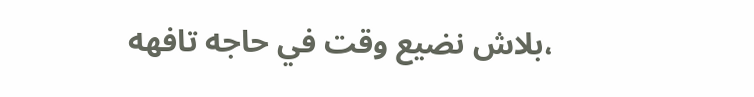،بلاش نضيع وقت في حاجه تافهه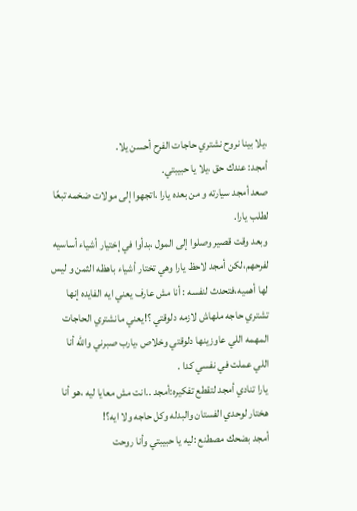،يلا بينا نروح نشتري حاجات الفرح أحسن يلا.
أمجد: عندك حق ،يلا يا حبيبتي.
صعد أمجد سيارته و من بعده يارا ،اتجهوا إلى مولات ضخمه تبعًا لطلب يارا.
وبعد وقت قصير وصلوا إلى المول ،بدأوا في إختيار أشياء أساسيه لفرحهم،لكن أمجد لاحظ يارا وهي تختار أشياء باهظه الثمن و ليس لها أهميه،فتحدث لنفسه : أنا مش عارف يعني ايه الفايده إنها تشتري حاجه ملهاش لازمه دلوقتي ؟!يعني مانشتري الحاجات المهمه اللي عاوزينها دلوقتي وخلاص ،يارب صبرني والله أنا اللي عملت في نفسي كدا .
يارا تنادي أمجد لتقطع تفكيره:أمجد ..انت مش معايا ليه ،هو أنا هختار لوحدي الفستان والبدله وكل حاجه ولا ايه؟!
أمجد بضحك مصطنع :ليه يا حبيبتي وأنا روحت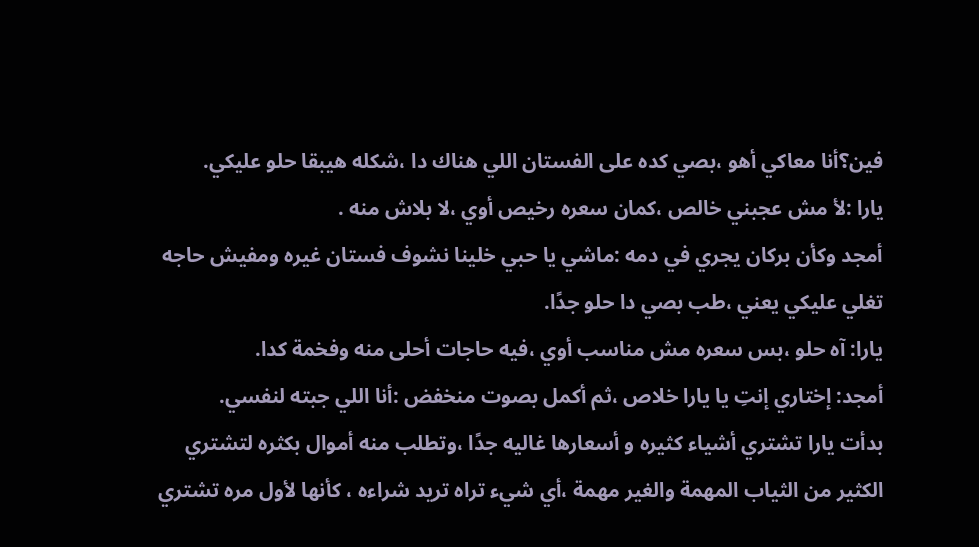فين؟أنا معاكي أهو ،بصي كده على الفستان اللي هناك دا ،شكله هيبقا حلو عليكي.
يارا :لأ مش عجبني خالص ،كمان سعره رخيص أوي ،لا بلاش منه .
أمجد وكأن بركان يجري في دمه :ماشي يا حبي خلينا نشوف فستان غيره ومفيش حاجه تغلي عليكي يعني ،طب بصي دا حلو جدًا.
يارا: آه حلو ،بس سعره مش مناسب أوي ،فيه حاجات أحلى منه وفخمة كدا.
أمجد: إختاري إنتِ يا يارا خلاص ،ثم أكمل بصوت منخفض :أنا اللي جبته لنفسي.
بدأت يارا تشتري أشياء كثيره و أسعارها غاليه جدًا ،وتطلب منه أموال بكثره لتشتري الكثير من الثياب المهمة والغير مهمة ،أي شيء تراه تريد شراءه ، كأنها لأول مره تشتري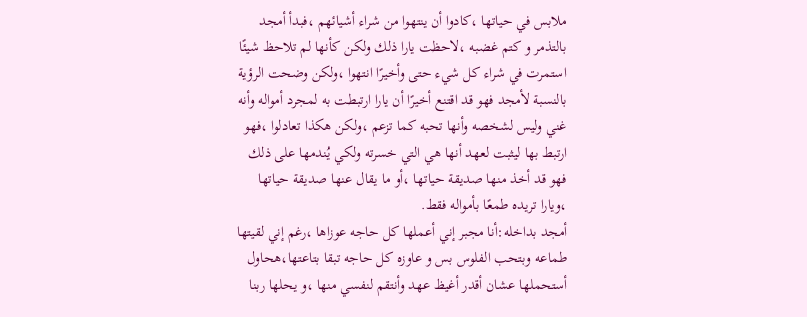ملابس في حياتها ،كادوا أن ينتهوا من شراء أشيائهم ،فبدأ أمجد بالتذمر و كتم غضبه ،لاحظت يارا ذلك ولكن كأنها لم تلاحظ شيئًا استمرت في شراء كل شيء حتى وأخيرًا انتهوا ،ولكن وضحت الرؤية بالنسبة لأمجد فهو قد اقتنع أخيرًا أن يارا ارتبطت به لمجرد أمواله وأنه غني وليس لشخصه وأنها تحبه كما تزعم ،ولكن هكذا تعادلوا ،فهو ارتبط بها ليثبت لعهد أنها هي التي خسرته ولكي يُندمها على ذلك فهو قد أخذ منها صديقة حياتها ،أو ما يقال عنها صديقة حياتها ،ويارا تريده طمعًا بأمواله فقط.
أمجد بداخله:أنا مجبر إني أعملها كل حاجه عوزاها ،رغم إني لقيتها طماعه وبتحب الفلوس بس و عاوزه كل حاجه تبقا بتاعتها،هحاول أستحملها عشان أقدر أغيظ عهد وأنتقم لنفسي منها ،و يحلها ربنا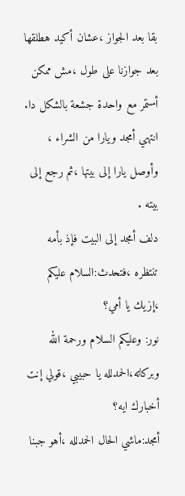بقا بعد الجواز ،عشان أكيد هطلقها بعد جوازنا على طول ،مش ممكن أستمر مع واحدة جشعة بالشكل دا.
انتهي أمجد ويارا من الشراء ، وأوصل يارا إلى بيتها ،ثم رجع إلى بيته .
دلف أمجد إلى البيت فإذ بأمه تنتظره ،فتحدث:السلام عليكم ،إزيك يا أمي؟
نور: وعليكم السلام ورحمة الله وبركاته،الحمدلله يا حبيبي ،قولي إنت أخبارك ايه؟
أمجد:ماشي الحال الحمدلله ،أهو جبنا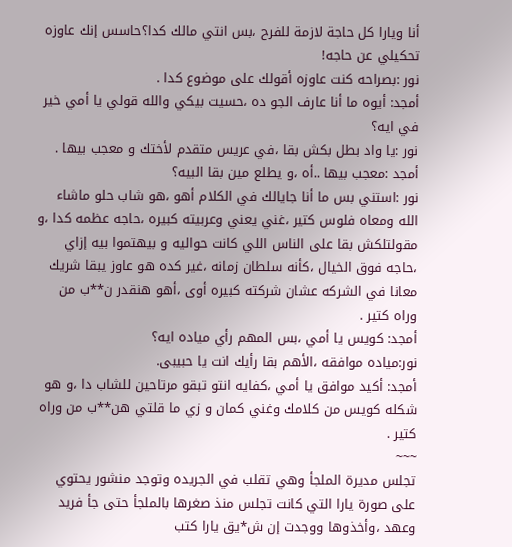أنا ويارا كل حاجة لازمة للفرح ،بس انتي مالك كدا؟حاسس إنك عاوزه تحكيلي عن حاجه!
نور :بصراحه كنت عاوزه أقولك على موضوع كدا .
أمجد: أيوه ما أنا عارف الجو ده ،حسيت بيكي والله قولي يا أمي خير في ايه؟
نور :يا واد بطل بكش بقا ،في عريس متقدم لأختك و معجب بيها .
أمجد :معجب بيها ..أه ،و يطلع مين بقا البيه؟
نور :استني بس ما أنا جايالك في الكلام أهو ،هو شاب حلو ماشاء الله ومعاه فلوس كتير ،غني يعني وعربيته كبيره ،حاجه عظمه كدا ،و مقولتلكش بقا على الناس اللي كانت حواليه و بيهتموا بيه إزاي ،حاجه فوق الخيال ،كأنه سلطان زمانه ،غير كده هو عاوز يبقا شريك معانا في الشركه عشان شركته كبيره أوى ،أهو هنقدر ن**ب من وراه كتير .
أمجد: كويس يا أمي ،بس المهم رأي مياده ايه؟
نور:مياده موافقه ،الأهم بقا رأيك انت يا حبيبى.
أمجد: أكيد موافق يا أمي ،كفايه انتو تبقو مرتاحين للشاب دا ،و هو شكله كويس من كلامك وغني كمان و زي ما قلتي هن**ب من وراه كتير .
~~~
تجلس مديرة الملجأ وهي تقلب في الجريده وتوجد منشور يحتوي على صورة يارا التي كانت تجلس منذ صغرها بالملجأ حتى جأ فريد وعهد ،وأخذوها ووجدت إن ش*يق يارا كتب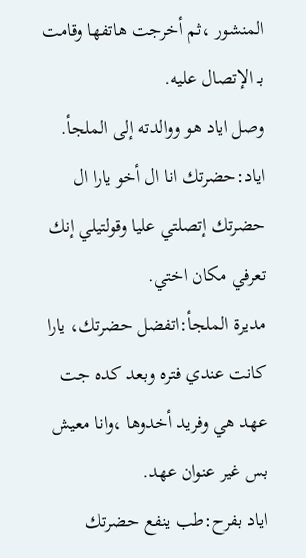المنشور ،ثم أخرجت هاتفها وقامت بـ الإتصال عليه.
وصل اياد هو ووالدته إلى الملجأ.
اياد:حضرتك انا ال أخو يارا ال حضرتك إتصلتي عليا وقولتيلي إنك تعرفي مكان اختي.
مديرة الملجأ:اتفضل حضرتك، يارا كانت عندي فتره وبعد كده جت عهد هي وفريد أخدوها ،وانا معيش بس غير عنوان عهد.
اياد بفرح:طب ينفع حضرتك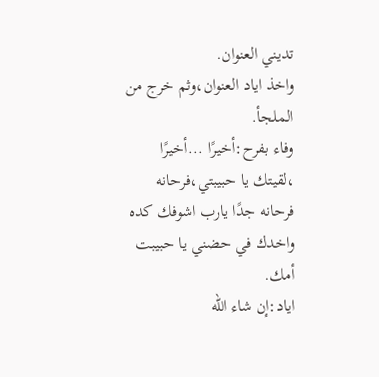تديني العنوان.
واخذ اياد العنوان،وثم خرج من الملجأ.
وفاء بفرح:أخيرًا ...أخيرًا ،لقيتك يا حبيبتي،فرحانه فرحانه جدًا يارب اشوفك كده واخدك في حضني يا حبيبت أمك.
اياد:إن شاء الله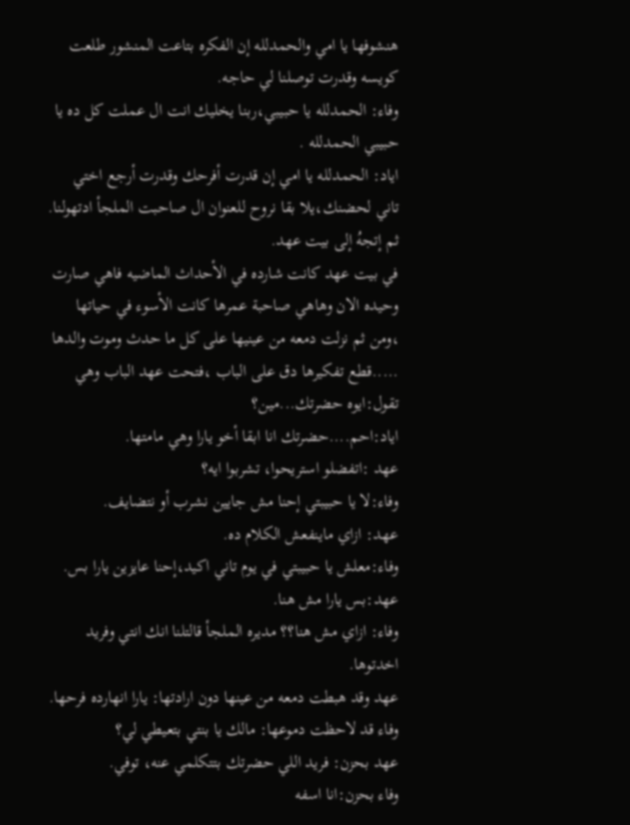هنشوفها يا امي والحمدلله إن الفكره بتاعت المنشور طلعت كويسه وقدرت توصلنا لي حاجه.
وفاء: الحمدلله يا حبيبي،ربنا يخليك انت ال عملت كل ده يا حبيبي الحمدلله .
اياد: الحمدلله يا امي إن قدرت أفرحك وقدرت أرجع اختي تاني لحضنك،يلا بقا نروح للعنوان ال صاحبت الملجأ ادتهولنا.
ثم إتجهُ إلى بيت عهد.
في بيت عهد كانت شارده في الأحداث الماضيه فاهي صارت وحيده الان وهاهي صاحبة عمرها كانت الأسوء في حياتها ،ومن ثم نزلت دمعه من عينيها على كل ما حدث وموت والدها .....قطع تفكيرها دق على الباب ،فتحت عهد الباب وهي تقول:ايوه حضرتك...مين؟
اياد:احم....حضرتك انا ابقا أخو يارا وهي مامتها.
عهد :اتفضلو استريحوا، تشربوا ايه؟
وفاء:لا يا حبيبتي إحنا مش جايين نشرب أو نتضايف.
عهد: ازاي ماينفعش الكلام ده.
وفاء:معلش يا حبيبتي في يوم تاني اكيد،إحنا عايزين يارا بس.
عهد:بس يارا مش هنا.
وفاء: ازاي مش هنا؟؟ مديره الملجأ قالتلنا انك انتي وفريد اخدتوها.
عهد وقد هبطت دمعه من عينها دون ارادتها: يارا انهارده فرحها.
وفاء قد لاحظت دموعها: مالك يا بنتي بتعيطي لي؟
عهد بحزن: فريد اللي حضرتك بتتكلمي عنه، توفي.
وفاء بحزن:انا اسفه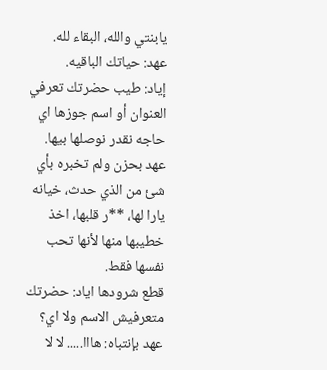يابنتي والله، البقاء لله.
عهد: حياتك الباقيه.
إياد: طيب حضرتك تعرفي العنوان أو اسم جوزها اي حاجه نقدر نوصلها بيها.
عهد بحزن ولم تخبره بأي شئ من الذي حدث، خيانه يارا لها، **ر قلبها، اخذ خطيبها منها لأنها تحب نفسها فقط.
قطع شرودها اياد: حضرتك متعرفيش الاسم ولا اي؟
عهد بإنتباه: هااا..... لا لا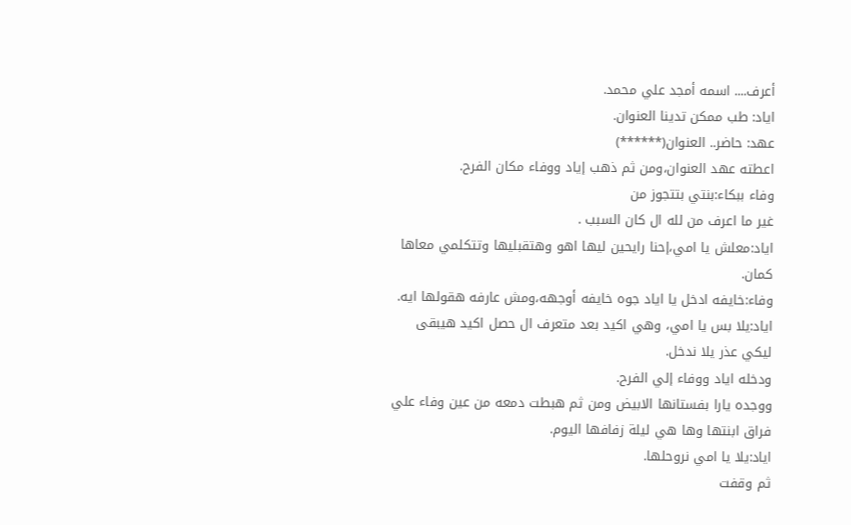أعرف.... اسمه أمجد علي محمد.
اياد: طب ممكن تدينا العنوان.
عهد: حاضر.. العنوان(******)
اعطته عهد العنوان،ومن ثم ذهب إياد ووفاء مكان الفرح.
وفاء ببكاء:بنتي بتتجوز من
غير ما اعرف من لله ال كان السبب .
اياد:معلش يا امي،إحنا رايحين ليها اهو وهتقبليها وتتكلمي معاها كمان.
وفاء:خايفه ادخل يا اياد جوه خايفه أوجهه،ومش عارفه هقولها ايه.
اياد:يلا بس يا امي، وهي اكيد بعد متعرف ال حصل اكيد هيبقى ليكي عذر يلا ندخل.
ودخله اياد ووفاء إلي الفرح.
ووجده يارا بفستانها الابيض ومن ثم هبطت دمعه من عين وفاء علي فراق ابنتها وها هي ليلة زفافها اليوم.
اياد:يلا يا امي نروحلها.
ثم وقفت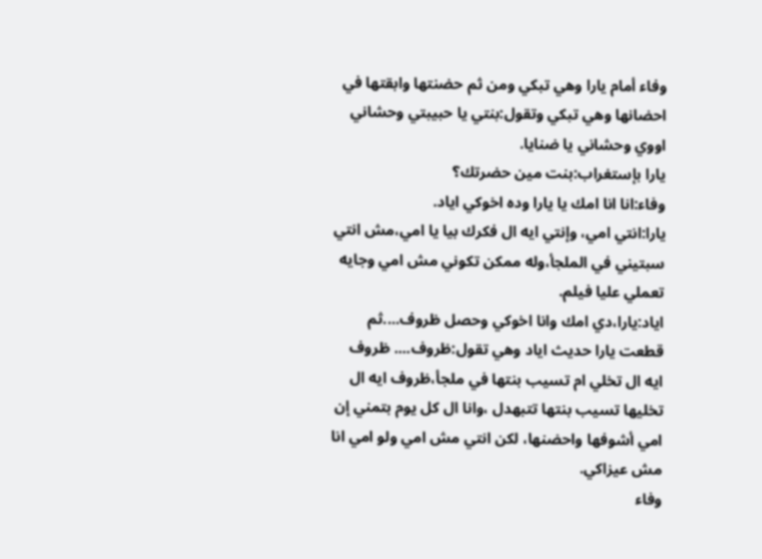وفاء أمام يارا وهي تبكي ومن ثم حضنتها وابقتها في احضانها وهي تبكي وتقول:بنتي يا حبيبتي وحشاني اووي وحشاني يا ضنايا.
يارا بإستغراب:بنت مين حضرتك؟
وفاء:انا انا امك يا يارا وده اخوكي اياد.
يارا:انتي امي، وإنتي ايه ال فكرك بيا يا امي،مش انتي سبتيني في الملجأ،وله ممكن تكوني مش امي وجايه تعملي عليا فيلم.
اياد:يارا،دي امك وانا اخوكي وحصل ظروف....ثم قطعت يارا حديث اياد وهي تقول:ظروف.... ظروف ايه ال تخلي ام تسيب بنتها في ملجأ،ظروف ايه ال تخليها تسيب بنتها تتبهدل ،وانا ال كل يوم بتمني إن امي أشوفها واحضنها، لكن انتي مش امي ولو امي انا مش عيزاكي.
وفاء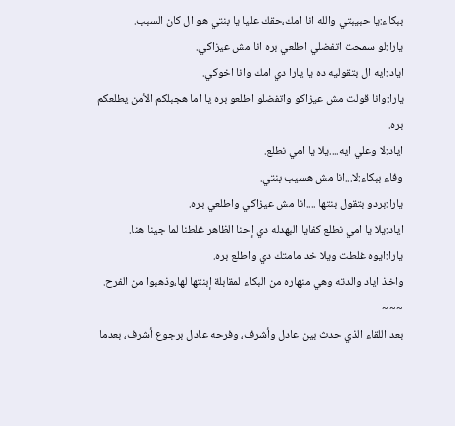ببكاء:يا حبيبتي والله انا امك،حقك عليا يا بنتي هو ال كان السبب.
يارا:لو سمحت اتفضلي اطلعي بره انا مش عيزاكي.
اياد:ايه ال بتقوليه ده يا يارا دي امك وانا اخوكي.
يارا:وانا قولت مش عيزاكو واتفضلو اطلعو بره يا اما هجبلكم الأمن يطلعكم بره.
اياد:لا وعلي ايه....يلا يا امي نطلع.
وفاء ببكاء:لا...انا مش هسيب بنتي.
يارا:بردو بتقول بنتها ....انا مش عيزاكي واطلعي بره.
اياد:يلا يا امي نطلع كفايا البهدله دي إحنا الظاهر غلطنا لما جينا هنا.
يارا:ايوه غلطت ويلا خد مامتك دي واطلع بره.
واخذ اياد والدته وهي منهاره من البكاء لمقابلة إبنتها لها،وذهبوا من الفرح.
~~~
بعد اللقاء الذي حدث بين عادل وأشرف، وفرحه عادل برجوع أشرف، بعدما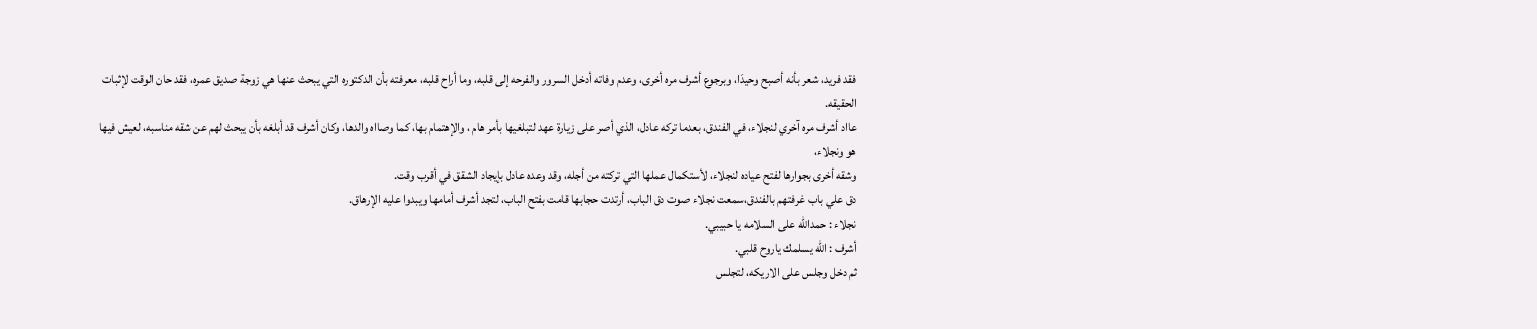فقد فريد، شعر بأنه أصبح وحيدَا، وبرجوع أشرف مره أخرى، وعدم وفاته أدخل السرور والفرحه إلى قلبه، وما أراح قلبه، معرفته بأن الدكتوره التي يبحث عنها هي زوجة صديق عمره، فقد حان الوقت لإثبات الحقيقه.
عااد أشرف مره آخري لنجلاء، في الفندق، بعدما تركه عادل، الذي أصر على زيارة عهد لتبلغيها بأمر هام ، والإهتمام بها، كما وصااه والدها، وكان أشرف قد أبلغه بأن يبحث لهم عن شقه مناسبه، لعيش فيها هو ونجلاء،
وشقه أخرى بجوارها لفتح عياده لنجلاء، لأستكمال عملها التي تركته من أجله، وقد وعده عادل بإيجاد الشقق في أقرب وقت.
دق علي باب غرفتهم بالفندق،سمعت نجلاء صوت دق الباب، أرتدت حجابها قامت بفتح الباب، لتجد أشرف أمامها ويبدوا عليه الإرهاق.
نجلاء : حمدالله على السلامه يا حبيبي.
أشرف : الله يسلمك ياروح قلبي.
ثم دخل وجلس على الاريكه، لتجلس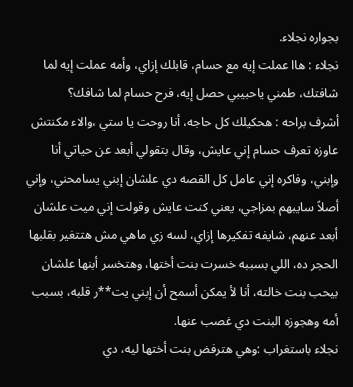بجواره نجلاء.
نجلاء : هاا عملت إيه مع حسام، قابلك إزاي، وأمه عملت إيه لما شافتك، طمني ياحبيبي حصل إيه، فرح حسام لما شافك؟
أشرف براحه : هحكيلك كل حاجه، أنا روحت يا ستي ،والاء مكنتش عاوزه تعرف حسام إني عايش، وقال بتقولي أبعد عن حياتي أنا وإبني، وفاكره إني عامل كل القصه دي علشان إبني يسامحني، وإني أصلاً سايبهم بمزاجي، يعني كنت عايش وقولت إني ميت علشان أبعد عنهم، شايفه تفكيرها إزاي، لسه زي ماهي مش هتتغير بقلبها الحجر ده، اللي بسببه خسرت بنت أختها، وهتخسر أبنها علشان بيحب بنت خالته، أنا لأ يمكن أسمح أن إبني يت**ر قلبه، بسبب أمه وهجوزه البنت دي غصب عنها.
نجلاء باستغراب :وهي هترفض بنت أختها ليه، دي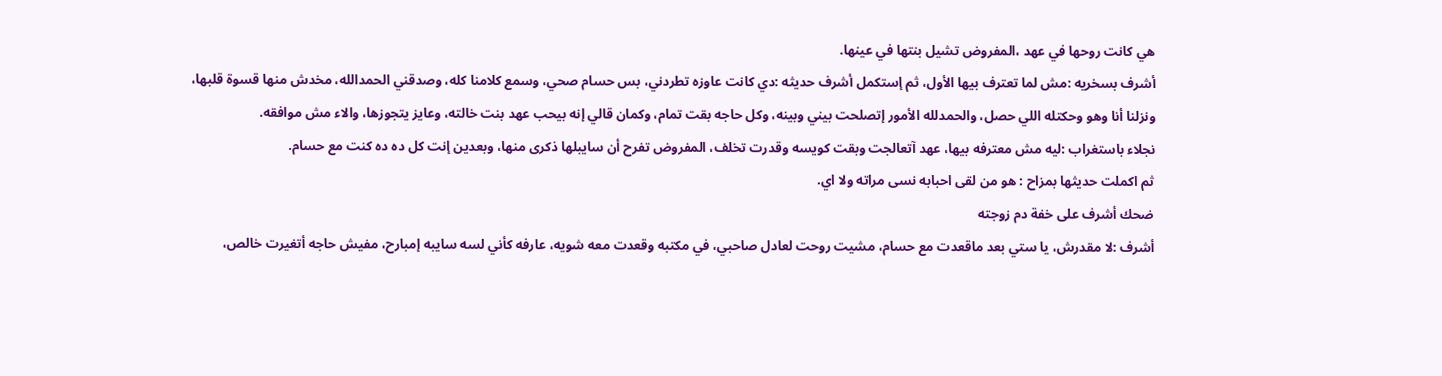هي كانت روحها في عهد ،المفروض تشيل بنتها في عينها.
أشرف بسخريه :مش لما تعترف بيها الأول، ثم إستكمل أشرف حديثه :دي كانت عاوزه تطردني، بس حسام صحي، وسمع كلامنا كله، وصدقني الحمدالله، مخدش منها قسوة قلبها، ونزلنا أنا وهو وحكتله اللي حصل، والحمدلله الأمور إتصلحت بيني وبينه، وكل حاجه بقت تمام، وكمان قالي إنه بيحب عهد بنت خالته، وعايز يتجوزها، والاء مش موافقه.
نجلاء باستغراب :ليه مش معترفه بيها، عهد آتعالجت وبقت كويسه وقدرت تخلف، المفروض تفرح أن سايبلها ذكرى منها، وبعدين إنت كل ده ده كنت مع حسام.
ثم اكملت حديثها بمزاح : هو من لقى احبابه نسى مراته ولا اي.
ضحك أشرف على خفة دم زوجته
أشرف :لا مقدرش، يا ستي بعد ماقعدت مع حسام، مشيت روحت لعادل صاحبي، في مكتبه وقعدت معه شويه، عارفه كأني لسه سايبه إمبارح، مفيش حاجه أتغيرت خالص،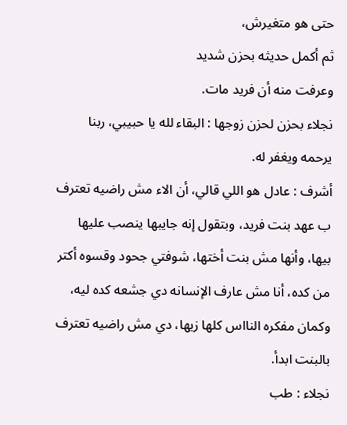حتى هو متغيرش،
ثم أكمل حديثه بحزن شديد
وعرفت منه أن فريد مات.
نجلاء بحزن لحزن زوجها : البقاء لله يا حبيبي، ربنا يرحمه ويغفر له.
أشرف : عادل هو اللي قالي، أن الاء مش راضيه تعترف ب عهد بنت فريد، وبتقول إنه جايبها ينصب عليها بيها، وأنها مش بنت أختها، شوفتي جحود وقسوه أكتر من كده، أنا مش عارف الإنسانه دي جشعه كده ليه، وكمان مفكره النااس كلها زيها، دي مش راضيه تعترف بالبنت ابدأ.
نجلاء : طب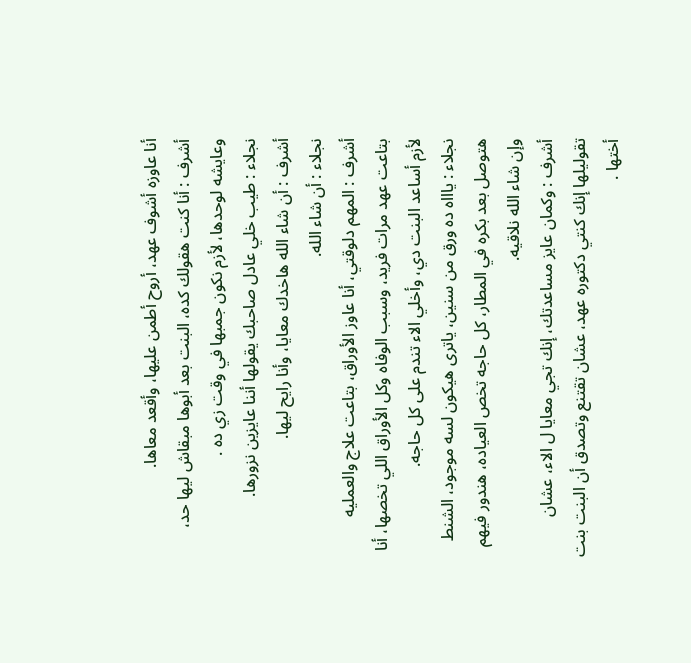أنا عاوزه أشوف عهد، أروح أطمن عليها، وأقعد معاها.
أشرف : أنا كنت هقولك كده، البنت بعد أبوها مبقاش ليها حد، وعايشه لوحدها، لأزم نكون جمبها في وقت زي ده .
نجلاء : طيب خلي عادل صاحبك يقولها أننا عايزين نزورها.
أشرف : أن شاء الله هاخدك معايا، وأنا رايح ليها.
نجلاء : أن شاء الله.
أشرف : المهم دلوقتي، أنا عاوز الأوراق، بتاعت علاج والعمليه بتاعت عهد مرات فريد، وسبب الوفاه وكل الأوراق اللي تخصها، أنا لأزم أساعد البنت دي، وأخلي الاء تندم على كل حاجه.
نجلاء : ياااه ده ورق من سنين، ياترى هيكون لسه موجود، الشنط هتوصل بعد بكره في المطار، كل حاجه تخص العياده، هندور فيهم وإن شاء الله نلاقيه.
أشرف : وكمان عايز مساعدتك، إنك تجي معايا ل الاء، عشان تقوليلها إنك كنتي دكتوره عهد، عشان تقتنع وتصدق أن البنت بنت أختها .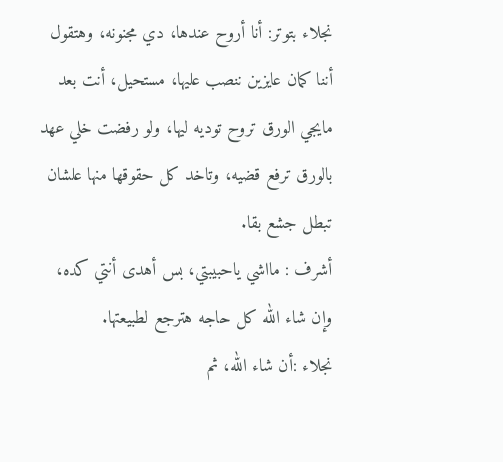نجلاء بتوتر: أنا أروح عندها، دي مجنونه، وهتقول أننا كمان عايزين ننصب عليها، مستحيل، أنت بعد مايجي الورق تروح توديه ليها، ولو رفضت خلي عهد بالورق ترفع قضيه، وتاخد كل حقوقها منها علشان تبطل جشع بقا.
أشرف : مااشي ياحبيبتي، بس أهدى أنتي كده، وإن شاء الله كل حاجه هترجع لطبيعتها.
نجلاء :أن شاء الله، ثم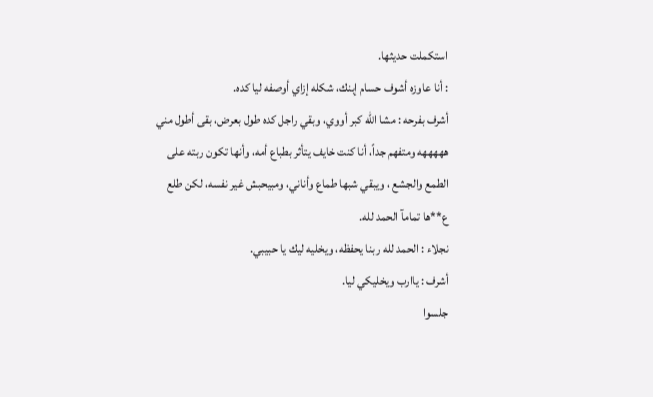استكملت حديثها.
: أنا عاوزه أشوف حسام إبنك، شكله إزاي أوصفه ليا كده.
أشرف بفرحه : مشا الله كبر أووي، وبقي راجل كده طول بعرض، بقى أطول مني هههههه ومتفهم جداً، أنا كنت خايف يتأثر بطباع أمه، وأنها تكون ربته على الطمع والجشع ، ويبقي شبها طماع وأناني، ومبيحبش غير نفسه، لكن طلع ع**ها تمامآ الحمد لله.
نجلاء : الحمد لله ربنا يحفظه، ويخليه ليك يا حبيبي.
أشرف : ياارب ويخليكي ليا.
جلسوا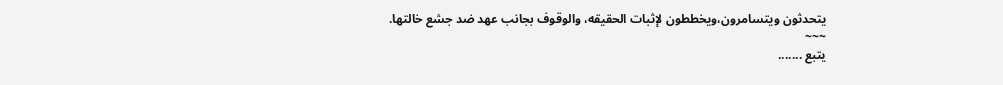يتحدثون ويتسامرون،ويخططون لإثبات الحقيقه، والوقوف بجانب عهد ضد جشع خالتها.
~~~
يتبع .......